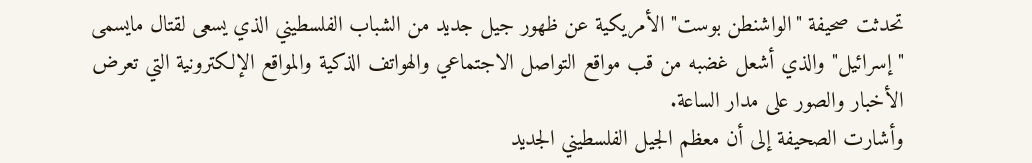تحدثت صحيفة "الواشنطن بوست" الأمريكية عن ظهور جيل جديد من الشباب الفلسطيني الذي يسعى لقتال مايسمى "إسرائيل" والذي أشعل غضبه من قب مواقع التواصل الاجتماعي والهواتف الذكية والمواقع الإلكترونية التي تعرض الأخبار والصور على مدار الساعة.
وأشارت الصحيفة إلى أن معظم الجيل الفلسطيني الجديد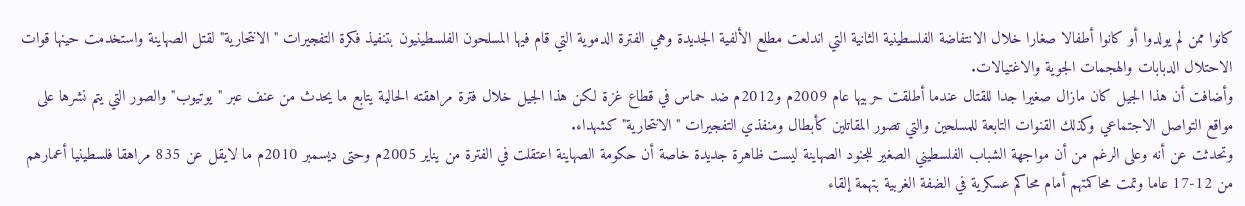كانوا ممن لم يولدوا أو كانوا أطفالا صغارا خلال الانتفاضة الفلسطينية الثانية التي اندلعت مطلع الألفية الجديدة وهي الفترة الدموية التي قام فيها المسلحون الفلسطينيون بتنفيذ فكرة التفجيرات "الانتحارية" لقتل الصهاينة واستخدمت حينها قوات الاحتلال الدبابات والهجمات الجوية والاغتيالات.
وأضافت أن هذا الجيل كان مازال صغيرا جدا للقتال عندما أطلقت حربيها عام 2009م و2012م ضد حماس في قطاع غزة لكن هذا الجيل خلال فترة مراهقته الحالية يتابع ما يحدث من عنف عبر "يوتيوب" والصور التي يتم نشرها على مواقع التواصل الاجتماعي وكذلك القنوات التابعة للمسلحين والتي تصور المقاتلين كأبطال ومنفذي التفجيرات "الانتحارية" كشهداء.
وتحدثت عن أنه وعلى الرغم من أن مواجهة الشباب الفلسطيني الصغير للجنود الصهاينة ليست ظاهرة جديدة خاصة أن حكومة الصهاينة اعتقلت في الفترة من يناير 2005م وحتى ديسمبر 2010م ما لايقل عن 835 مراهقا فلسطينيا أعمارهم من 12-17 عاما وتمت محاكمتهم أمام محاكم عسكرية في الضفة الغربية بتهمة إلقاء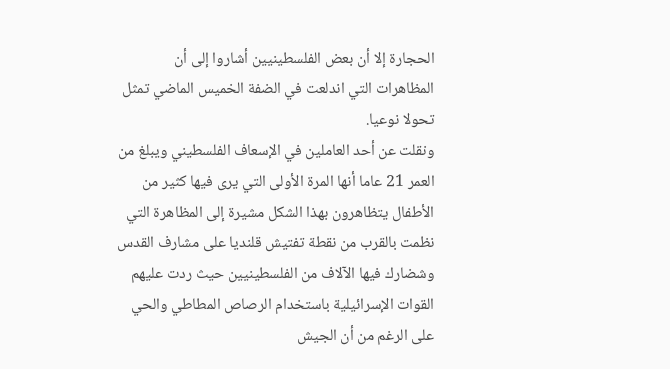الحجارة إلا أن بعض الفلسطينيين أشاروا إلى أن المظاهرات التي اندلعت في الضفة الخميس الماضي تمثل تحولا نوعيا.
ونقلت عن أحد العاملين في الإسعاف الفلسطيني ويبلغ من العمر 21 عاما أنها المرة الأولى التي يرى فيها كثير من الأطفال يتظاهرون بهذا الشكل مشيرة إلى المظاهرة التي نظمت بالقرب من نقطة تفتيش قلنديا على مشارف القدس وشضارك فيها الآلاف من الفلسطينيين حيث ردت عليهم القوات الإسرائيلية باستخدام الرصاص المطاطي والحي على الرغم من أن الجيش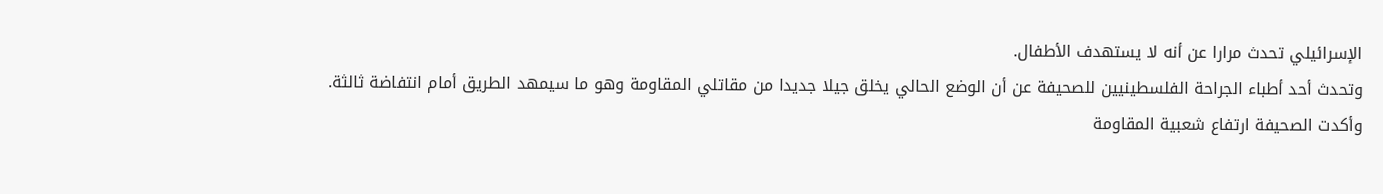الإسرائيلي تحدث مرارا عن أنه لا يستهدف الأطفال.
وتحدث أحد أطباء الجراحة الفلسطينيين للصحيفة عن أن الوضع الحالي يخلق جيلا جديدا من مقاتلي المقاومة وهو ما سيمهد الطريق أمام انتفاضة ثالثة.
وأكدت الصحيفة ارتفاع شعبية المقاومة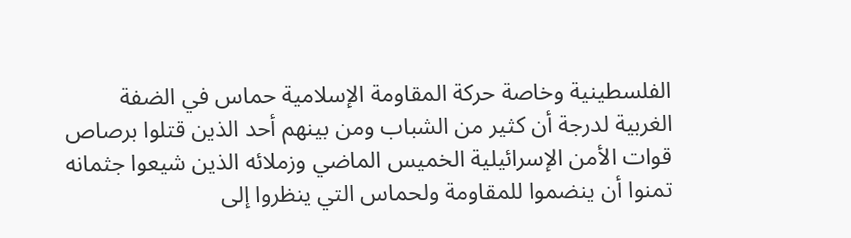الفلسطينية وخاصة حركة المقاومة الإسلامية حماس في الضفة الغربية لدرجة أن كثير من الشباب ومن بينهم أحد الذين قتلوا برصاص قوات الأمن الإسرائيلية الخميس الماضي وزملائه الذين شيعوا جثمانه تمنوا أن ينضموا للمقاومة ولحماس التي ينظروا إلى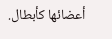أعضائها كأبطال.